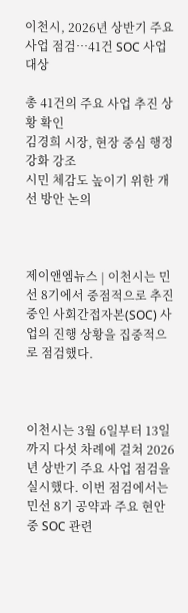이천시, 2026년 상반기 주요 사업 점검…41건 SOC 사업 대상

총 41건의 주요 사업 추진 상황 확인
김경희 시장, 현장 중심 행정 강화 강조
시민 체감도 높이기 위한 개선 방안 논의



제이앤엠뉴스 | 이천시는 민선 8기에서 중점적으로 추진 중인 사회간접자본(SOC) 사업의 진행 상황을 집중적으로 점검했다.



이천시는 3월 6일부터 13일까지 다섯 차례에 걸쳐 2026년 상반기 주요 사업 점검을 실시했다. 이번 점검에서는 민선 8기 공약과 주요 현안 중 SOC 관련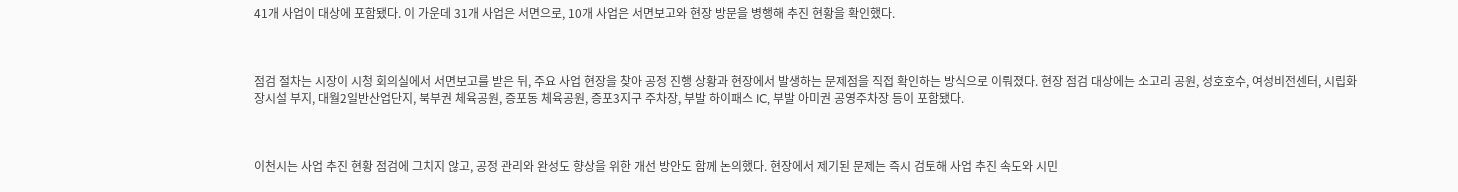41개 사업이 대상에 포함됐다. 이 가운데 31개 사업은 서면으로, 10개 사업은 서면보고와 현장 방문을 병행해 추진 현황을 확인했다.



점검 절차는 시장이 시청 회의실에서 서면보고를 받은 뒤, 주요 사업 현장을 찾아 공정 진행 상황과 현장에서 발생하는 문제점을 직접 확인하는 방식으로 이뤄졌다. 현장 점검 대상에는 소고리 공원, 성호호수, 여성비전센터, 시립화장시설 부지, 대월2일반산업단지, 북부권 체육공원, 증포동 체육공원, 증포3지구 주차장, 부발 하이패스 IC, 부발 아미권 공영주차장 등이 포함됐다.



이천시는 사업 추진 현황 점검에 그치지 않고, 공정 관리와 완성도 향상을 위한 개선 방안도 함께 논의했다. 현장에서 제기된 문제는 즉시 검토해 사업 추진 속도와 시민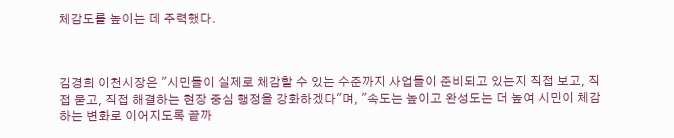체감도를 높이는 데 주력했다.



김경희 이천시장은 "시민들이 실제로 체감할 수 있는 수준까지 사업들이 준비되고 있는지 직접 보고, 직접 묻고, 직접 해결하는 현장 중심 행정을 강화하겠다"며, "속도는 높이고 완성도는 더 높여 시민이 체감하는 변화로 이어지도록 끝까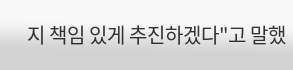지 책임 있게 추진하겠다"고 말했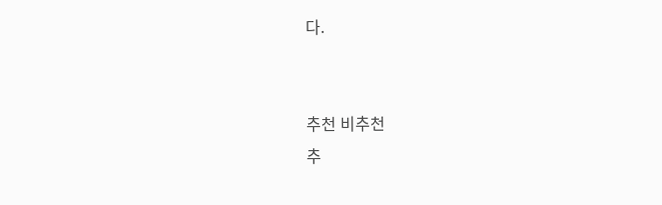다.


추천 비추천
추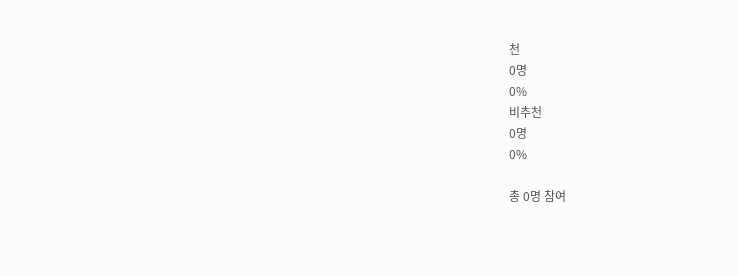천
0명
0%
비추천
0명
0%

총 0명 참여